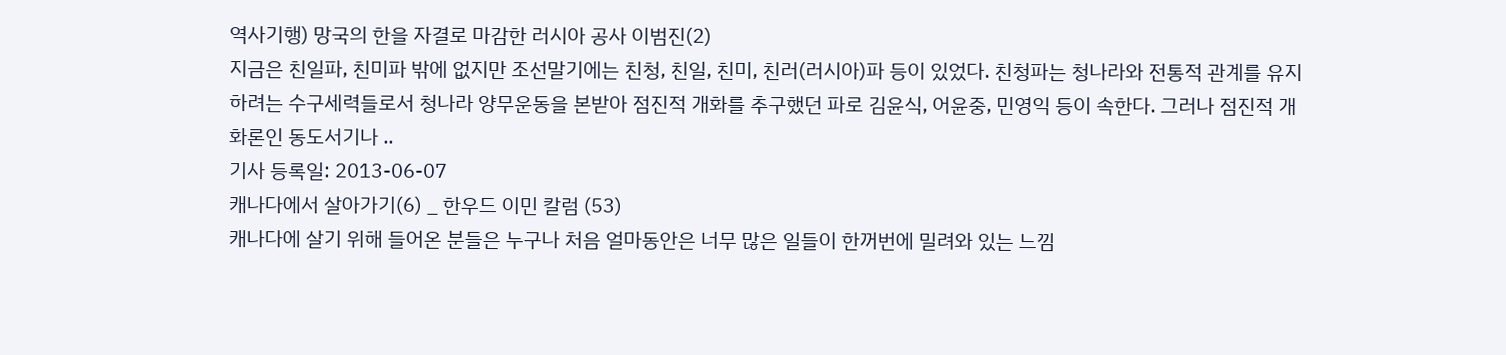역사기행) 망국의 한을 자결로 마감한 러시아 공사 이범진(2)
지금은 친일파, 친미파 밖에 없지만 조선말기에는 친청, 친일, 친미, 친러(러시아)파 등이 있었다. 친청파는 청나라와 전통적 관계를 유지하려는 수구세력들로서 청나라 양무운동을 본받아 점진적 개화를 추구했던 파로 김윤식, 어윤중, 민영익 등이 속한다. 그러나 점진적 개화론인 동도서기나 ..
기사 등록일: 2013-06-07
캐나다에서 살아가기(6) _ 한우드 이민 칼럼 (53)
캐나다에 살기 위해 들어온 분들은 누구나 처음 얼마동안은 너무 많은 일들이 한꺼번에 밀려와 있는 느낌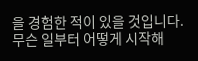을 경험한 적이 있을 것입니다. 무슨 일부터 어떻게 시작해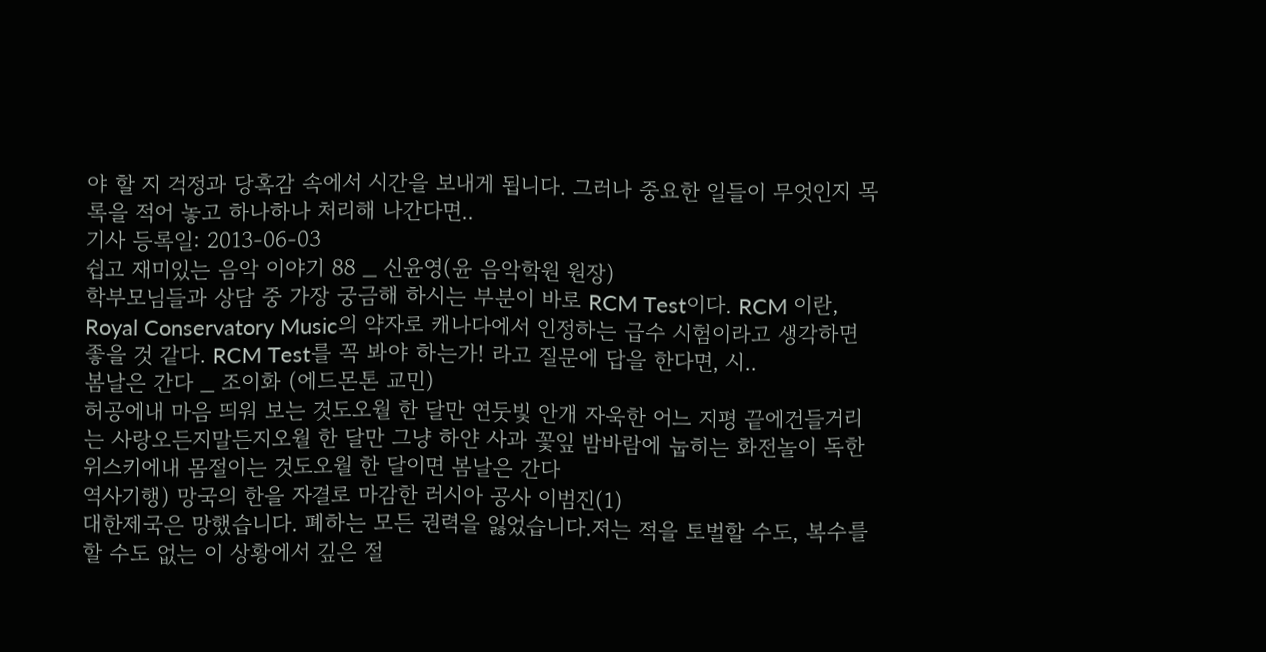야 할 지 걱정과 당혹감 속에서 시간을 보내게 됩니다. 그러나 중요한 일들이 무엇인지 목록을 적어 놓고 하나하나 처리해 나간다면..
기사 등록일: 2013-06-03
쉽고 재미있는 음악 이야기 88 _ 신윤영(윤 음악학원 원장)
학부모님들과 상담 중 가장 궁금해 하시는 부분이 바로 RCM Test이다. RCM 이란, Royal Conservatory Music의 약자로 캐나다에서 인정하는 급수 시험이라고 생각하면 좋을 것 같다. RCM Test를 꼭 봐야 하는가! 라고 질문에 답을 한다면, 시..
봄날은 간다 _ 조이화 (에드몬톤 교민)
허공에내 마음 띄워 보는 것도오월 한 달만 연둣빛 안개 자욱한 어느 지평 끝에건들거리는 사랑오든지말든지오월 한 달만 그냥 하얀 사과 꽃잎 밤바람에 눕히는 화전놀이 독한 위스키에내 몸절이는 것도오월 한 달이면 봄날은 간다
역사기행) 망국의 한을 자결로 마감한 러시아 공사 이범진(1)
대한제국은 망했습니다. 폐하는 모든 권력을 잃었습니다.저는 적을 토벌할 수도, 복수를 할 수도 없는 이 상황에서 깊은 절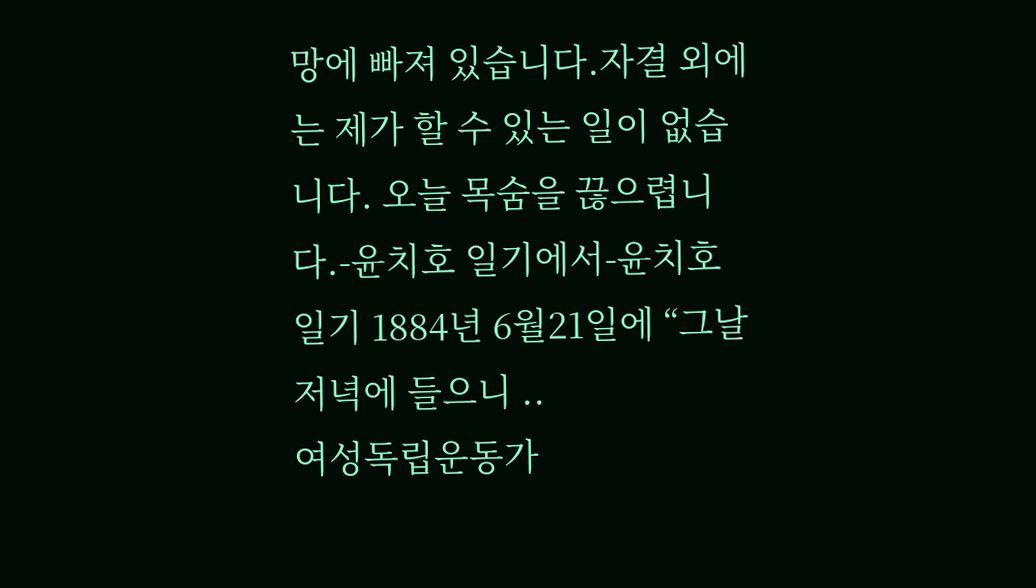망에 빠져 있습니다.자결 외에는 제가 할 수 있는 일이 없습니다. 오늘 목숨을 끊으렵니다.-윤치호 일기에서-윤치호 일기 1884년 6월21일에 “그날 저녁에 들으니 ..
여성독립운동가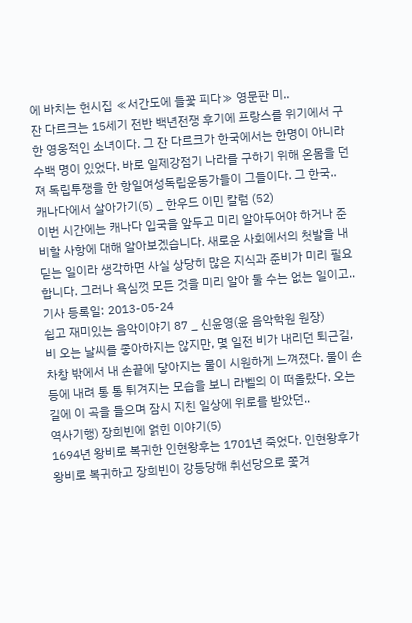에 바치는 헌시집 ≪서간도에 들꽃 피다≫ 영문판 미..
잔 다르크는 15세기 전반 백년전쟁 후기에 프랑스를 위기에서 구한 영웅적인 소녀이다. 그 잔 다르크가 한국에서는 한명이 아니라 수백 명이 있었다. 바로 일제강점기 나라를 구하기 위해 온몸을 던져 독립투쟁을 한 항일여성독립운동가들이 그들이다. 그 한국..
캐나다에서 살아가기(5) _ 한우드 이민 칼럼 (52)
이번 시간에는 캐나다 입국을 앞두고 미리 알아두어야 하거나 준비할 사항에 대해 알아보겠습니다. 새로운 사회에서의 첫발을 내딛는 일이라 생각하면 사실 상당히 많은 지식과 준비가 미리 필요합니다. 그러나 욕심껏 모든 것을 미리 알아 둘 수는 없는 일이고..
기사 등록일: 2013-05-24
쉽고 재미있는 음악이야기 87 _ 신윤영(윤 음악학원 원장)
비 오는 날씨를 좋아하지는 않지만, 몇 일전 비가 내리던 퇴근길, 차창 밖에서 내 손끝에 닿아지는 물이 시원하게 느껴졌다. 물이 손등에 내려 통 통 튀겨지는 모습을 보니 라벨의 이 떠올랐다. 오는 길에 이 곡을 들으며 잠시 지친 일상에 위로를 받았던..
역사기행) 장희빈에 얽힌 이야기(5)
1694년 왕비로 복귀한 인현왕후는 1701년 죽었다. 인현왕후가 왕비로 복귀하고 장희빈이 강등당해 취선당으로 쫓겨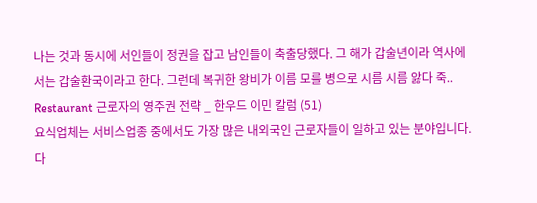나는 것과 동시에 서인들이 정권을 잡고 남인들이 축출당했다. 그 해가 갑술년이라 역사에서는 갑술환국이라고 한다. 그런데 복귀한 왕비가 이름 모를 병으로 시름 시름 앓다 죽..
Restaurant 근로자의 영주권 전략 _ 한우드 이민 칼럼 (51)
요식업체는 서비스업종 중에서도 가장 많은 내외국인 근로자들이 일하고 있는 분야입니다. 다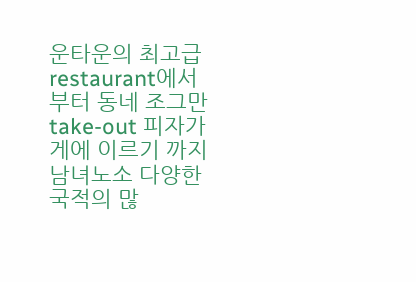운타운의 최고급 restaurant에서부터 동네 조그만 take-out 피자가게에 이르기 까지 남녀노소 다양한 국적의 많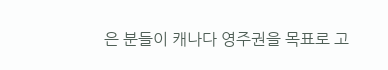은 분들이 캐나다 영주권을 목표로 고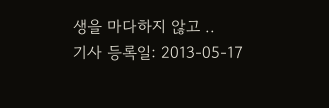생을 마다하지 않고 ..
기사 등록일: 2013-05-17